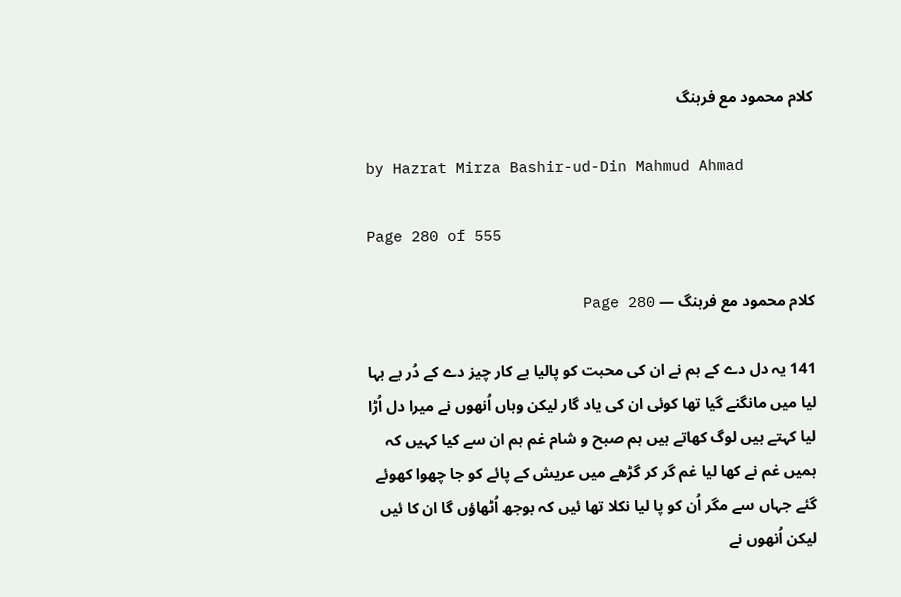کلام محمود مع فرہنگ

by Hazrat Mirza Bashir-ud-Din Mahmud Ahmad

Page 280 of 555

کلام محمود مع فرہنگ — Page 280

141 یہ دل دے کے ہم نے ان کی محبت کو پالیا بے کار چیز دے کے دُر بے بہا لیا میں مانگنے گیا تھا کوئی ان کی یاد گار لیکن وہاں اُنھوں نے میرا دل اُڑا لیا کہتے ہیں لوگ کھاتے ہیں ہم صبح و شام غم ہم ان سے کیا کہیں کہ ہمیں غم نے کھا لیا غم گر کر گڑھے میں عریش کے پائے کو جا چھوا کھوئے گئے جہاں سے مگر اُن کو پا لیا نکلا تھا ئیں کہ بوجھ اُٹھاؤں گا ان کا ئیں لیکن اُنھوں نے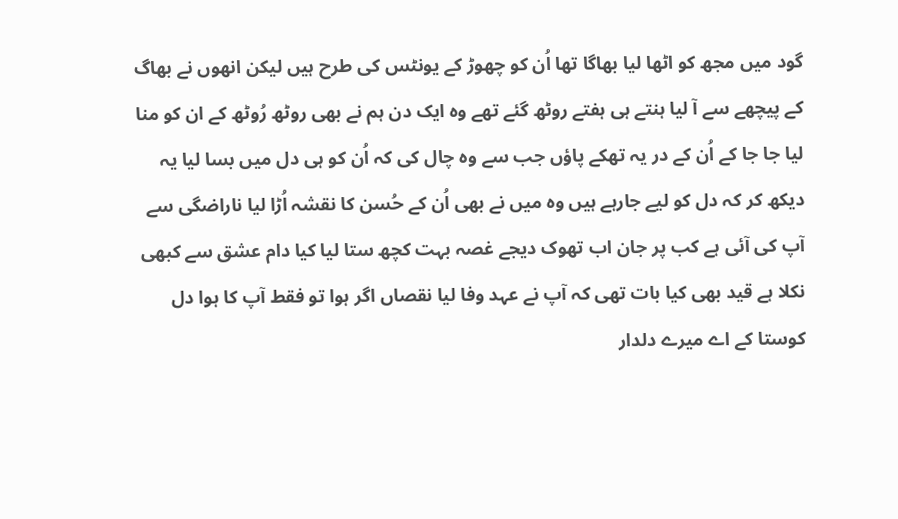گود میں مجھ کو اٹھا لیا بھاگا تھا اُن کو چھوڑ کے یونٹس کی طرح ہیں لیکن انھوں نے بھاگ کے پیچھے سے آ لیا ہنتے ہی ہفتے روٹھ گئے تھے وہ ایک دن ہم نے بھی روٹھ رُوٹھ کے ان کو منا لیا جا جا کے اُن کے در یہ تھکے پاؤں جب سے وہ چال کی کہ اُن کو ہی دل میں بسا لیا یہ دیکھ کر کہ دل کو لیے جارہے ہیں وہ میں نے بھی اُن کے حُسن کا نقشہ اُڑا لیا ناراضگی سے آپ کی آئی ہے کب پر جان اب تھوک دیجے غصہ بہت کچھ ستا لیا کیا دام عشق سے کبھی نکلا ہے قید بھی کیا بات تھی کہ آپ نے عہد وفا لیا نقصاں اگر ہوا تو فقط آپ کا ہوا دل کوستا کے اے میرے دلدار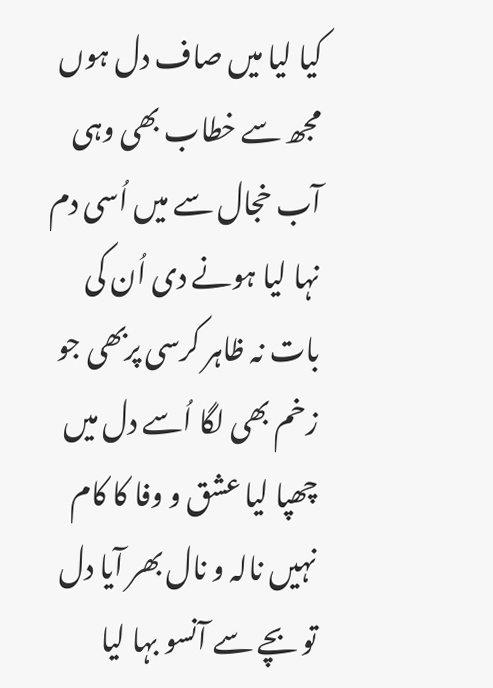کیا لیا میں صاف دل ہوں مجھ سے خطاب بھی وہی آب خجال سے میں اُسی دم نہا لیا ہونے دی اُن کی بات نہ ظاہر کرسی پربھی جو زخم بھی لگا اُسے دل میں چھپا لیا عشق و وفا کا کام نہیں نالہ و نال بھر آیا دل تو بچے سے آنسو بہا لیا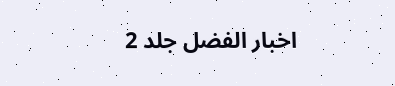اخبار الفضل جلد 2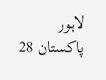لاہور پاکستان 28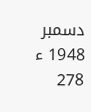دسمبر 1948 ء 278